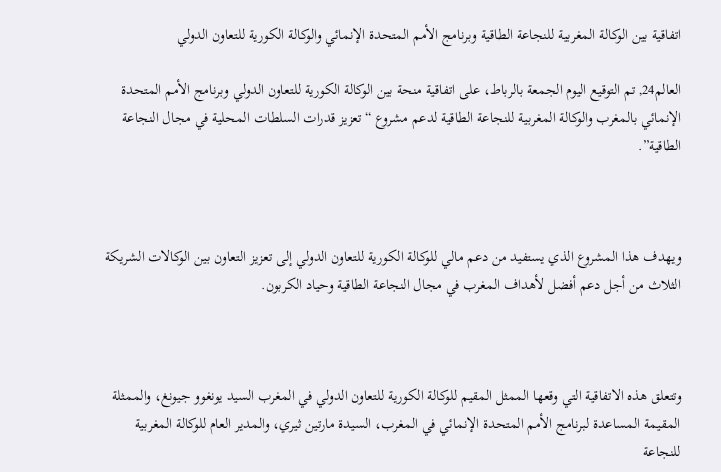اتفاقية بين الوكالة المغربية للنجاعة الطاقية وبرنامج الأمم المتحدة الإنمائي والوكالة الكورية للتعاون الدولي

العالم24, تم التوقيع اليوم الجمعة بالرباط، على اتفاقية منحة بين الوكالة الكورية للتعاون الدولي وبرنامج الأمم المتحدة الإنمائي بالمغرب والوكالة المغربية للنجاعة الطاقية لدعم مشروع “تعزيز قدرات السلطات المحلية في مجال النجاعة الطاقية”.



ويهدف هذا المشروع الذي يستفيد من دعم مالي للوكالة الكورية للتعاون الدولي إلى تعزيز التعاون بين الوكالات الشريكة الثلاث من أجل دعم أفضل لأهداف المغرب في مجال النجاعة الطاقية وحياد الكربون.



وتتعلق هذه الاتفاقية التي وقعها الممثل المقيم للوكالة الكورية للتعاون الدولي في المغرب السيد يونغوو جيونغ، والممثلة المقيمة المساعدة لبرنامج الأمم المتحدة الإنمائي في المغرب، السيدة مارتين ثيري، والمدير العام للوكالة المغربية للنجاعة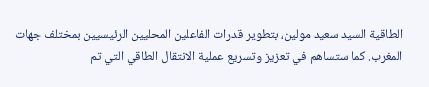الطاقية السيد سعيد مولين، بتطوير قدرات الفاعلين المحليين الرئيسيين بمختلف جهات المغرب. كما ستساهم في تعزيز وتسريع عملية الانتقال الطاقي التي تم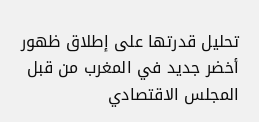تحليل قدرتها على إطلاق ظهور أخضر جديد في المغرب من قبل المجلس الاقتصادي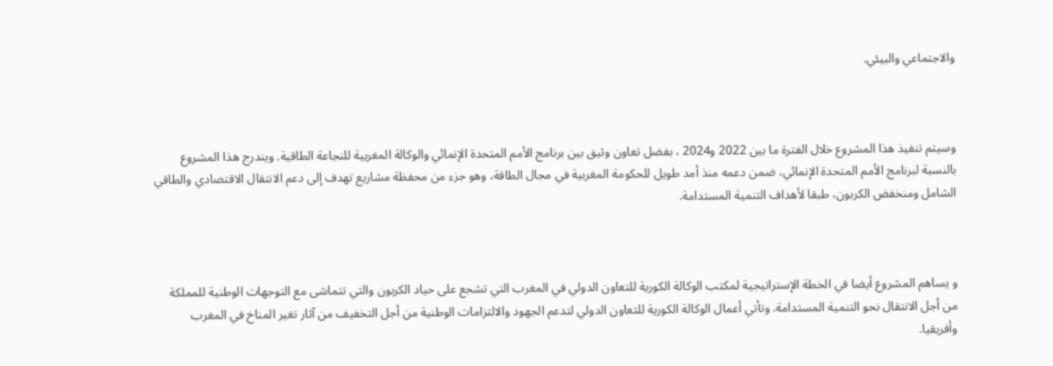والاجتماعي والبيئي.



وسيتم تنفيذ هذا المشروع خلال الفترة ما بين 2022 و2024 ، بفضل تعاون وثيق بين برنامج الأمم المتحدة الإنمائي والوكالة المغربية للنجاعة الطاقية. ويندرج هذا المشروع بالنسبة لبرنامج الأمم المتحدة الإنمائي، ضمن دعمه منذ أمد طويل للحكومة المغربية في مجال الطاقة، وهو جزء من محفظة مشاريع تهدف إلى دعم الانتقال الاقتصادي والطاقي الشامل ومنخفض الكربون، طبقا لأهداف التنمية المستدامة.



و يساهم المشروع أيضا في الخطة الإستراتيجية لمكتب الوكالة الكورية للتعاون الدولي في المغرب التي تشجع على حياد الكربون والتي تتماشى مع التوجهات الوطنية للمملكة من أجل الانتقال نحو التنمية المستدامة. وتأتي أعمال الوكالة الكورية للتعاون الدولي لتدعم الجهود والالتزامات الوطنية من أجل التخفيف من آثار تغير المناخ في المغرب وأفريقيا.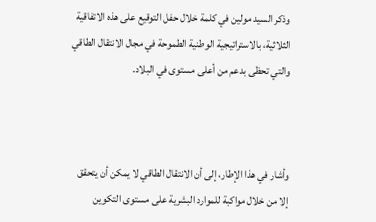وذكر السيد مولين في كلمة خلال حفل التوقيع على هذه الاتفاقية الثلاثية، بالاستراتيجية الوطنية الطموحة في مجال الانتقال الطاقي والتي تحظى بدعم من أعلى مستوى في البلاد.



وأشار في هذا الإطار، إلى أن الانتقال الطاقي لا يمكن أن يتحقق إلا من خلال مواكبة للموارد البشرية على مستوى التكوين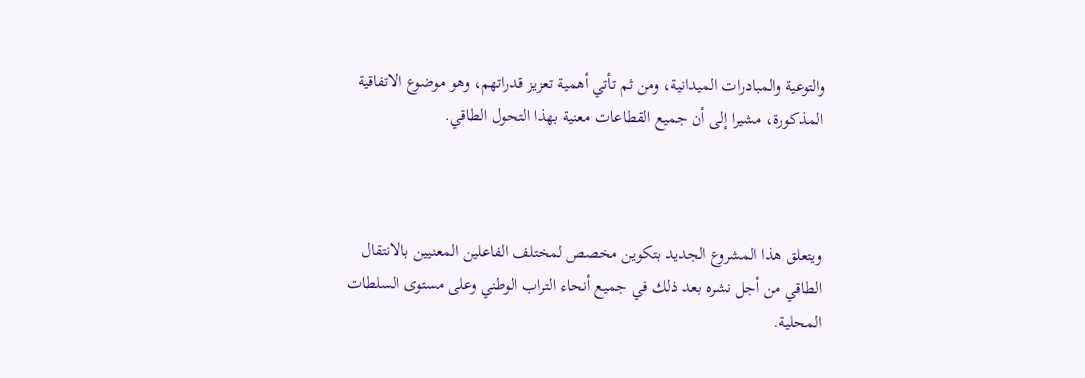والتوعية والمبادرات الميدانية، ومن ثم تأتي أهمية تعزيز قدراتهم، وهو موضوع الاتفاقية المذكورة، مشيرا إلى أن جميع القطاعات معنية بهذا التحول الطاقي.



ويتعلق هذا المشروع الجديد بتكوين مخصص لمختلف الفاعلين المعنيين بالانتقال الطاقي من أجل نشره بعد ذلك في جميع أنحاء التراب الوطني وعلى مستوى السلطات المحلية.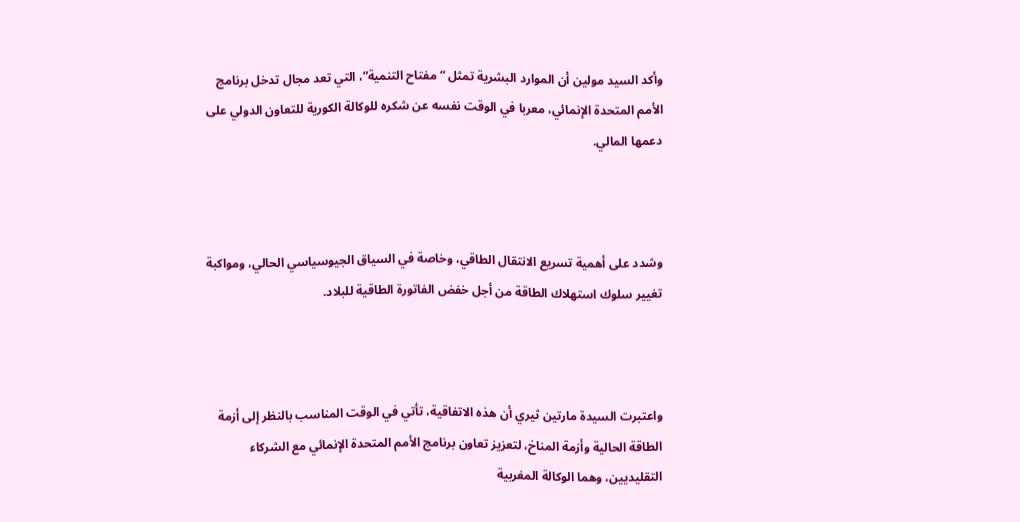وأكد السيد مولين أن الموارد البشرية تمثل “مفتاح التنمية”، التي تعد مجال تدخل برنامج الأمم المتحدة الإنمائي، معربا في الوقت نفسه عن شكره للوكالة الكورية للتعاون الدولي على دعمها المالي.



وشدد على أهمية تسريع الانتقال الطاقي، وخاصة في السياق الجيوسياسي الحالي، ومواكبة تغيير سلوك استهلاك الطاقة من أجل خفض الفاتورة الطاقية للبلاد.



واعتبرت السيدة مارتين ثيري أن هذه الاتفاقية، تأتي في الوقت المناسب بالنظر إلى أزمة الطاقة الحالية وأزمة المناخ، لتعزيز تعاون برنامج الأمم المتحدة الإنمائي مع الشركاء التقليديين، وهما الوكالة المغربية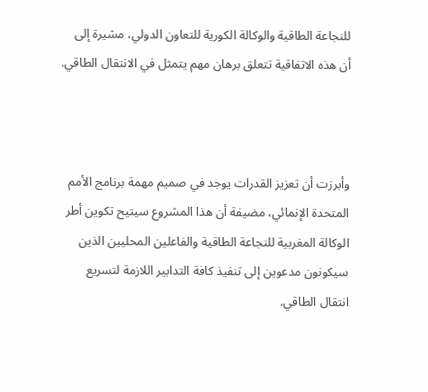للنجاعة الطاقية والوكالة الكورية للتعاون الدولي، مشيرة إلى أن هذه الاتفاقية تتعلق برهان مهم يتمثل في الانتقال الطاقي.



وأبرزت أن تعزيز القدرات يوجد في صميم مهمة برنامج الأمم المتحدة الإنمائي، مضيفة أن هذا المشروع سيتيح تكوين أطر الوكالة المغربية للنجاعة الطاقية والفاعلين المحليين الذين سيكونون مدعوين إلى تنفيذ كافة التدابير اللازمة لتسريع انتقال الطاقي.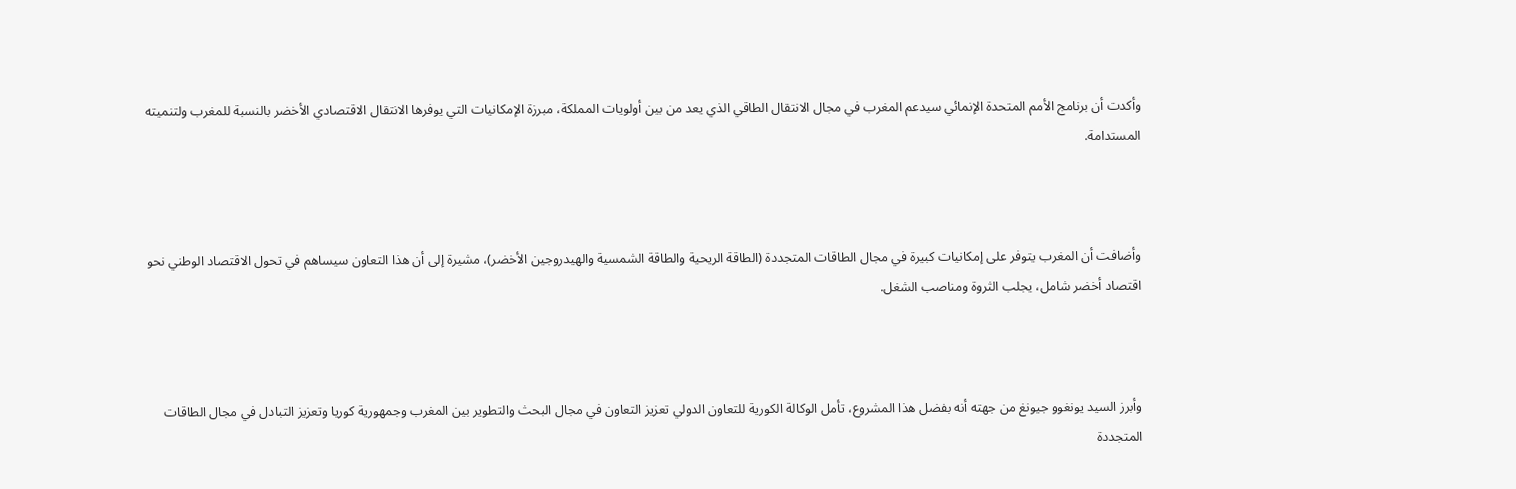وأكدت أن برنامج الأمم المتحدة الإنمائي سيدعم المغرب في مجال الانتقال الطاقي الذي يعد من بين أولويات المملكة، مبرزة الإمكانيات التي يوفرها الانتقال الاقتصادي الأخضر بالنسبة للمغرب ولتنميته المستدامة.



وأضافت أن المغرب يتوفر على إمكانيات كبيرة في مجال الطاقات المتجددة (الطاقة الريحية والطاقة الشمسية والهيدروجين الأخضر)، مشيرة إلى أن هذا التعاون سيساهم في تحول الاقتصاد الوطني نحو اقتصاد أخضر شامل، يجلب الثروة ومناصب الشغل.



وأبرز السيد يونغوو جيونغ من جهته أنه بفضل هذا المشروع، تأمل الوكالة الكورية للتعاون الدولي تعزيز التعاون في مجال البحث والتطوير بين المغرب وجمهورية كوريا وتعزيز التبادل في مجال الطاقات المتجددة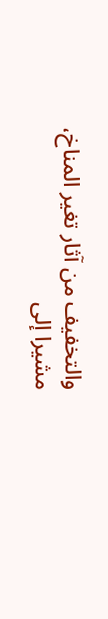والتخفيف من آثار تغير المناخ، مشيرا إلى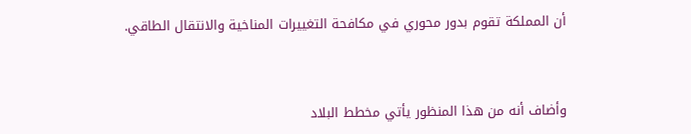أن المملكة تقوم بدور محوري في مكافحة التغييرات المناخية والانتقال الطاقي.



وأضاف أنه من هذا المنظور يأتي مخطط البلاد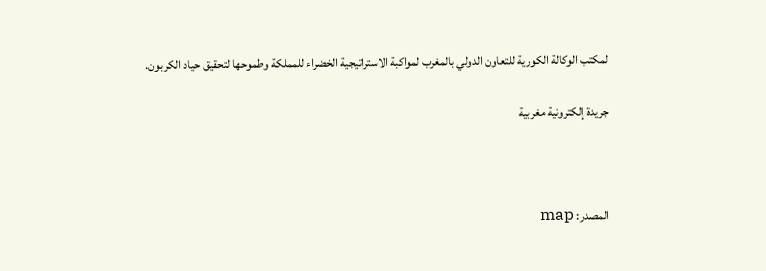لمكتب الوكالة الكورية للتعاون الدولي بالمغرب لمواكبة الاستراتيجية الخضراء للمملكة وطموحها لتحقيق حياد الكربون.

جريدة إلكترونية مغربية



المصدر: map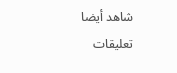شاهد أيضا
تعليقات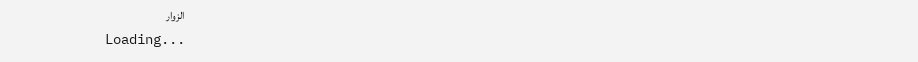الزوار
Loading...